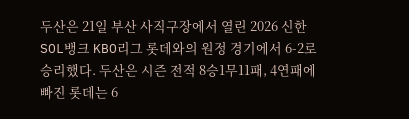두산은 21일 부산 사직구장에서 열린 2026 신한 SOL뱅크 KBO리그 롯데와의 원정 경기에서 6-2로 승리했다. 두산은 시즌 전적 8승1무11패, 4연패에 빠진 롯데는 6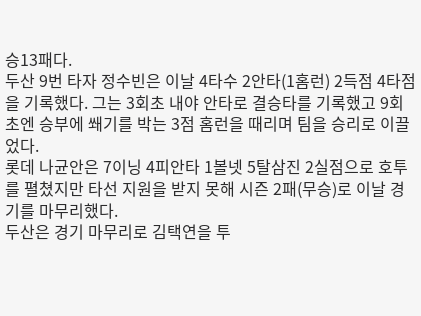승13패다.
두산 9번 타자 정수빈은 이날 4타수 2안타(1홈런) 2득점 4타점을 기록했다. 그는 3회초 내야 안타로 결승타를 기록했고 9회초엔 승부에 쐐기를 박는 3점 홈런을 때리며 팀을 승리로 이끌었다.
롯데 나균안은 7이닝 4피안타 1볼넷 5탈삼진 2실점으로 호투를 펼쳤지만 타선 지원을 받지 못해 시즌 2패(무승)로 이날 경기를 마무리했다.
두산은 경기 마무리로 김택연을 투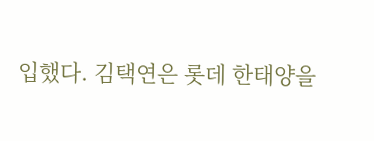입했다. 김택연은 롯데 한태양을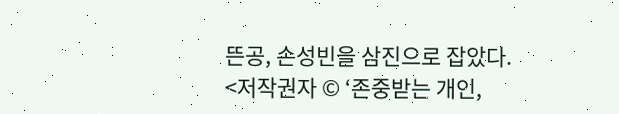뜬공, 손성빈을 삼진으로 잡았다.
<저작권자 © ‘존중받는 개인,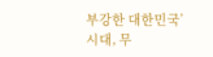부강한 대한민국’ 시대, 무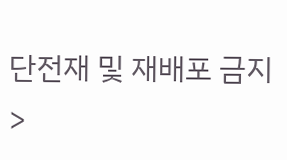단전재 및 재배포 금지>